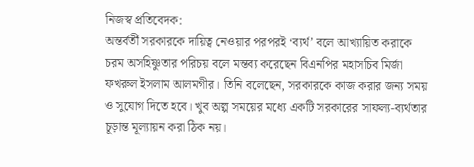নিজস্ব প্রতিবেদক:
অন্তর্বর্তী সরকারকে দায়িত্ব নেওয়ার পরপরই ‘ব্যর্থ’ বলে আখ্যায়িত করাকে চরম অসহিষ্ণুতার পরিচয় বলে মন্তব্য করেছেন বিএনপির মহাসচিব মির্জা ফখরুল ইসলাম আলমগীর। তিনি বলেছেন, সরকারকে কাজ করার জন্য সময় ও সুযোগ দিতে হবে। খুব অল্প সময়ের মধ্যে একটি সরকারের সাফল্য-ব্যর্থতার চূড়ান্ত মূল্যায়ন করা ঠিক নয়।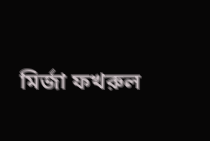মির্জা ফখরুল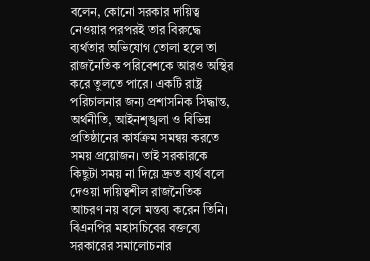বলেন, কোনো সরকার দায়িত্ব নেওয়ার পরপরই তার বিরুদ্ধে ব্যর্থতার অভিযোগ তোলা হলে তা রাজনৈতিক পরিবেশকে আরও অস্থির করে তুলতে পারে। একটি রাষ্ট্র পরিচালনার জন্য প্রশাসনিক সিদ্ধান্ত, অর্থনীতি, আইনশৃঙ্খলা ও বিভিন্ন প্রতিষ্ঠানের কার্যক্রম সমন্বয় করতে সময় প্রয়োজন। তাই সরকারকে কিছুটা সময় না দিয়ে দ্রুত ব্যর্থ বলে দেওয়া দায়িত্বশীল রাজনৈতিক আচরণ নয় বলে মন্তব্য করেন তিনি।
বিএনপির মহাসচিবের বক্তব্যে সরকারের সমালোচনার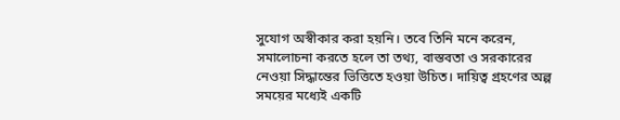সুযোগ অস্বীকার করা হয়নি। তবে তিনি মনে করেন, সমালোচনা করতে হলে তা তথ্য, বাস্তবতা ও সরকারের নেওয়া সিদ্ধান্তের ভিত্তিতে হওয়া উচিত। দায়িত্ব গ্রহণের অল্প সময়ের মধ্যেই একটি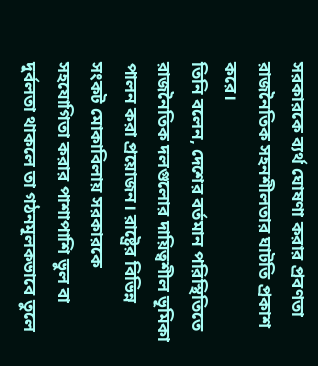সরকারকে ব্যর্থ ঘোষণা করার প্রবণতা রাজনৈতিক সহনশীলতার ঘাটতি প্রকাশ করে।
তিনি বলেন, দেশের বর্তমান পরিস্থিতিতে রাজনৈতিক দলগুলোর দায়িত্বশীল ভূমিকা পালন করা প্রয়োজন। রাষ্ট্রের বিভিন্ন সংকট মোকাবিলায় সরকারকে সহযোগিতা করার পাশাপাশি ভুল বা দুর্বলতা থাকলে তা গঠনমূলকভাবে তুলে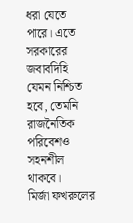ধরা যেতে পারে। এতে সরকারের জবাবদিহি যেমন নিশ্চিত হবে, তেমনি রাজনৈতিক পরিবেশও সহনশীল থাকবে।
মির্জা ফখরুলের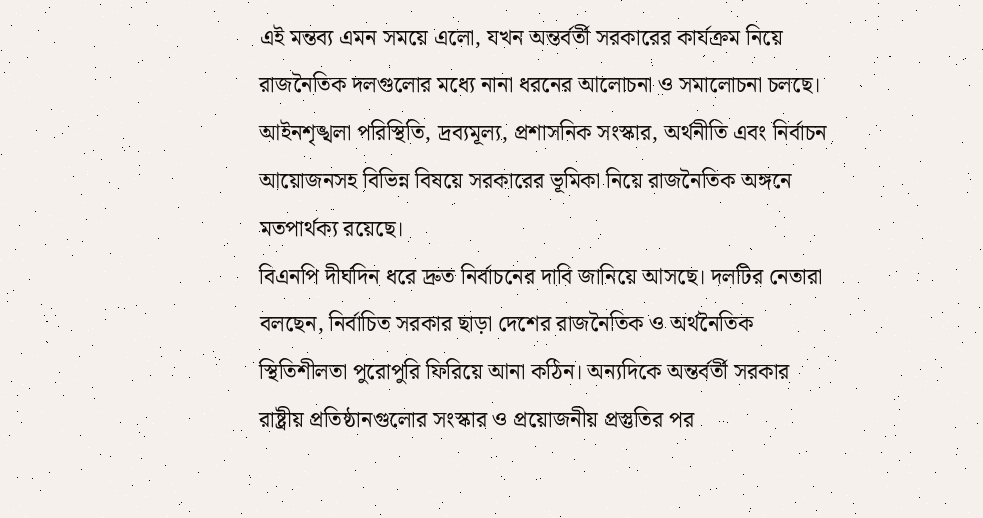এই মন্তব্য এমন সময়ে এলো, যখন অন্তর্বর্তী সরকারের কার্যক্রম নিয়ে রাজনৈতিক দলগুলোর মধ্যে নানা ধরনের আলোচনা ও সমালোচনা চলছে। আইনশৃঙ্খলা পরিস্থিতি, দ্রব্যমূল্য, প্রশাসনিক সংস্কার, অর্থনীতি এবং নির্বাচন আয়োজনসহ বিভিন্ন বিষয়ে সরকারের ভূমিকা নিয়ে রাজনৈতিক অঙ্গনে মতপার্থক্য রয়েছে।
বিএনপি দীর্ঘদিন ধরে দ্রুত নির্বাচনের দাবি জানিয়ে আসছে। দলটির নেতারা বলছেন, নির্বাচিত সরকার ছাড়া দেশের রাজনৈতিক ও অর্থনৈতিক স্থিতিশীলতা পুরোপুরি ফিরিয়ে আনা কঠিন। অন্যদিকে অন্তর্বর্তী সরকার রাষ্ট্রীয় প্রতিষ্ঠানগুলোর সংস্কার ও প্রয়োজনীয় প্রস্তুতির পর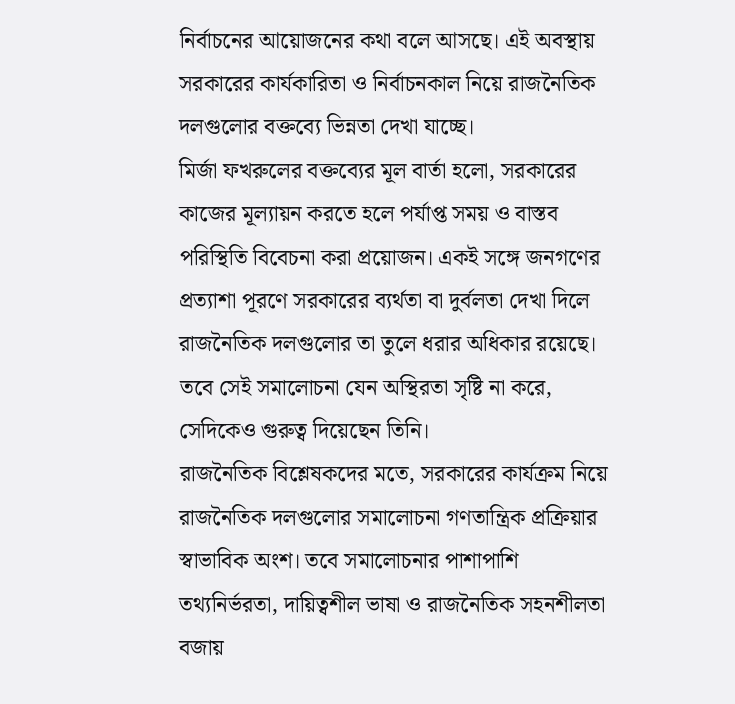নির্বাচনের আয়োজনের কথা বলে আসছে। এই অবস্থায় সরকারের কার্যকারিতা ও নির্বাচনকাল নিয়ে রাজনৈতিক দলগুলোর বক্তব্যে ভিন্নতা দেখা যাচ্ছে।
মির্জা ফখরুলের বক্তব্যের মূল বার্তা হলো, সরকারের কাজের মূল্যায়ন করতে হলে পর্যাপ্ত সময় ও বাস্তব পরিস্থিতি বিবেচনা করা প্রয়োজন। একই সঙ্গে জনগণের প্রত্যাশা পূরণে সরকারের ব্যর্থতা বা দুর্বলতা দেখা দিলে রাজনৈতিক দলগুলোর তা তুলে ধরার অধিকার রয়েছে। তবে সেই সমালোচনা যেন অস্থিরতা সৃষ্টি না করে, সেদিকেও গুরুত্ব দিয়েছেন তিনি।
রাজনৈতিক বিশ্লেষকদের মতে, সরকারের কার্যক্রম নিয়ে রাজনৈতিক দলগুলোর সমালোচনা গণতান্ত্রিক প্রক্রিয়ার স্বাভাবিক অংশ। তবে সমালোচনার পাশাপাশি তথ্যনির্ভরতা, দায়িত্বশীল ভাষা ও রাজনৈতিক সহনশীলতা বজায়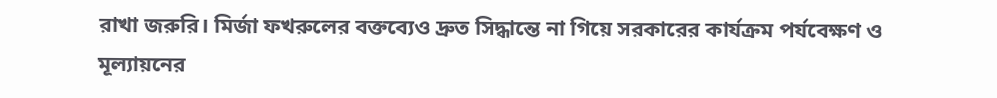রাখা জরুরি। মির্জা ফখরুলের বক্তব্যেও দ্রুত সিদ্ধান্তে না গিয়ে সরকারের কার্যক্রম পর্যবেক্ষণ ও মূল্যায়নের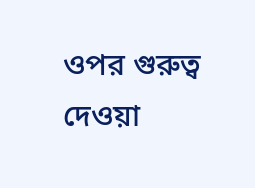ওপর গুরুত্ব দেওয়া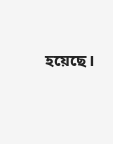হয়েছে।